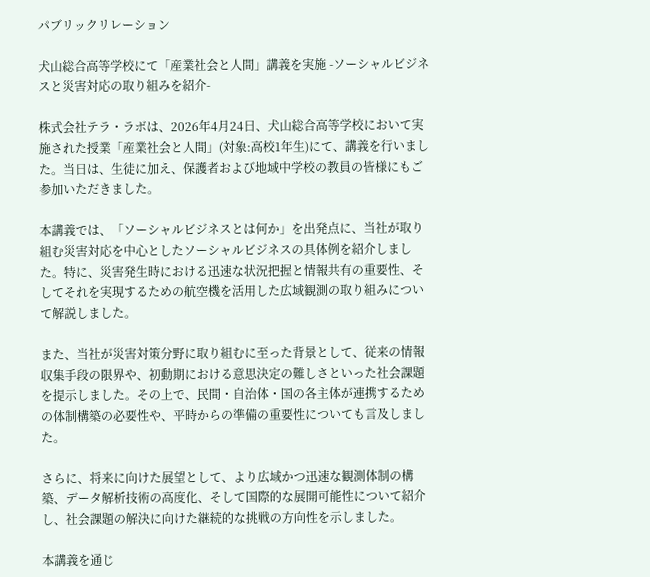パブリックリレーション

犬山総合高等学校にて「産業社会と人間」講義を実施 -ソーシャルビジネスと災害対応の取り組みを紹介-

株式会社テラ・ラボは、2026年4月24日、犬山総合高等学校において実施された授業「産業社会と人間」(対象:高校1年生)にて、講義を行いました。当日は、生徒に加え、保護者および地域中学校の教員の皆様にもご参加いただきました。

本講義では、「ソーシャルビジネスとは何か」を出発点に、当社が取り組む災害対応を中心としたソーシャルビジネスの具体例を紹介しました。特に、災害発生時における迅速な状況把握と情報共有の重要性、そしてそれを実現するための航空機を活用した広域観測の取り組みについて解説しました。

また、当社が災害対策分野に取り組むに至った背景として、従来の情報収集手段の限界や、初動期における意思決定の難しさといった社会課題を提示しました。その上で、民間・自治体・国の各主体が連携するための体制構築の必要性や、平時からの準備の重要性についても言及しました。

さらに、将来に向けた展望として、より広域かつ迅速な観測体制の構築、データ解析技術の高度化、そして国際的な展開可能性について紹介し、社会課題の解決に向けた継続的な挑戦の方向性を示しました。

本講義を通じ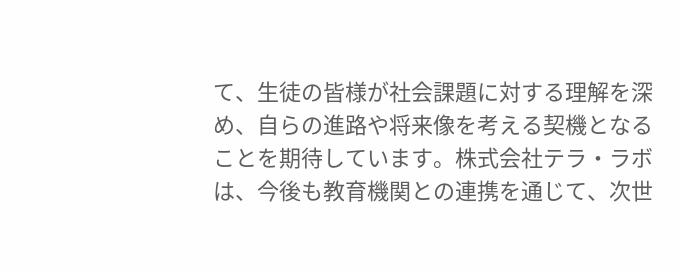て、生徒の皆様が社会課題に対する理解を深め、自らの進路や将来像を考える契機となることを期待しています。株式会社テラ・ラボは、今後も教育機関との連携を通じて、次世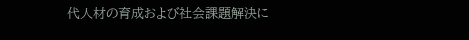代人材の育成および社会課題解決に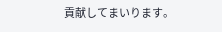貢献してまいります。